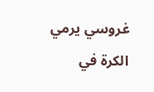غروسي يرمي الكرة في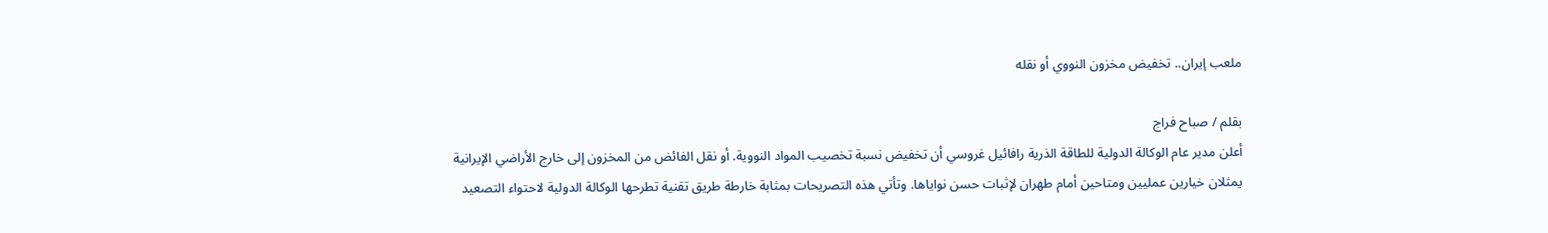ملعب إيران.. تخفيض مخزون النووي أو نقله

بقلم / صباح فراج
أعلن مدير عام الوكالة الدولية للطاقة الذرية رافائيل غروسي أن تخفيض نسبة تخصيب المواد النووية. أو نقل الفائض من المخزون إلى خارج الأراضي الإيرانية يمثلان خيارين عمليين ومتاحين أمام طهران لإثبات حسن نواياها. وتأتي هذه التصريحات بمثابة خارطة طريق تقنية تطرحها الوكالة الدولية لاحتواء التصعيد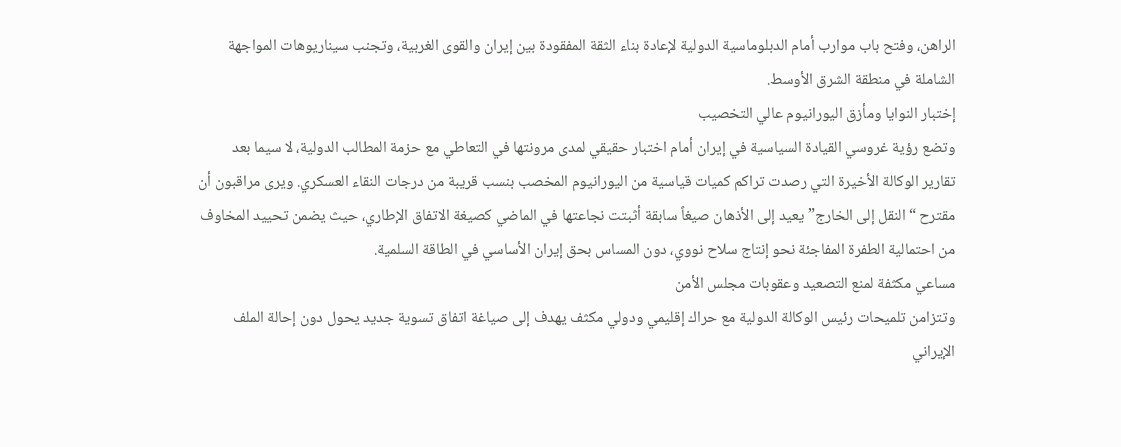الراهن، وفتح باب موارب أمام الدبلوماسية الدولية لإعادة بناء الثقة المفقودة بين إيران والقوى الغربية، وتجنب سيناريوهات المواجهة الشاملة في منطقة الشرق الأوسط.
إختبار النوايا ومأزق اليورانيوم عالي التخصيب
وتضع رؤية غروسي القيادة السياسية في إيران أمام اختبار حقيقي لمدى مرونتها في التعاطي مع حزمة المطالب الدولية، لا سيما بعد تقارير الوكالة الأخيرة التي رصدت تراكم كميات قياسية من اليورانيوم المخصب بنسب قريبة من درجات النقاء العسكري. ويرى مراقبون أن مقترح “النقل إلى الخارج” يعيد إلى الأذهان صيغاً سابقة أثبتت نجاعتها في الماضي كصيغة الاتفاق الإطاري، حيث يضمن تحييد المخاوف من احتمالية الطفرة المفاجئة نحو إنتاج سلاح نووي، دون المساس بحق إيران الأساسي في الطاقة السلمية.
مساعي مكثفة لمنع التصعيد وعقوبات مجلس الأمن
وتتزامن تلميحات رئيس الوكالة الدولية مع حراك إقليمي ودولي مكثف يهدف إلى صياغة اتفاق تسوية جديد يحول دون إحالة الملف الإيراني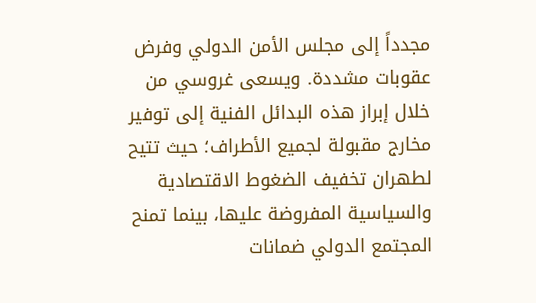مجدداً إلى مجلس الأمن الدولي وفرض عقوبات مشددة. ويسعى غروسي من خلال إبراز هذه البدائل الفنية إلى توفير مخارج مقبولة لجميع الأطراف؛ حيث تتيح لطهران تخفيف الضغوط الاقتصادية والسياسية المفروضة عليها، بينما تمنح المجتمع الدولي ضمانات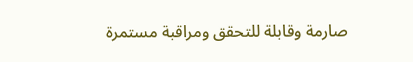صارمة وقابلة للتحقق ومراقبة مستمرة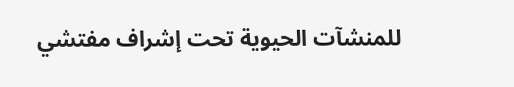للمنشآت الحيوية تحت إشراف مفتشي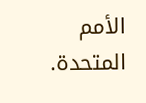الأمم المتحدة.